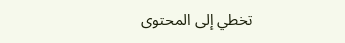تخطي إلى المحتوى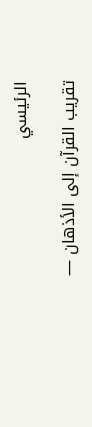الرئيسي

تقريب القرآن إلى الأذهان —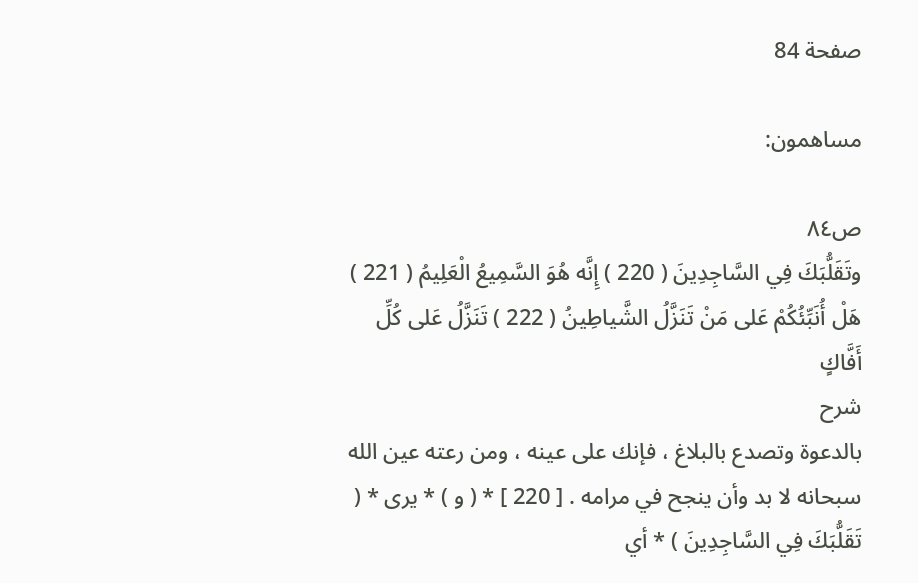صفحة 84

مساهمون:

ص٨٤
وتَقَلُّبَكَ فِي السَّاجِدِينَ ( 220 ) إِنَّه هُوَ السَّمِيعُ الْعَلِيمُ ( 221 ) هَلْ أُنَبِّئُكُمْ عَلى مَنْ تَنَزَّلُ الشَّياطِينُ ( 222 ) تَنَزَّلُ عَلى كُلِّ أَفَّاكٍ
شرح
بالدعوة وتصدع بالبلاغ ، فإنك على عينه ، ومن رعته عين الله سبحانه لا بد وأن ينجح في مرامه . [ 220 ] * ( و ) * يرى * ( تَقَلُّبَكَ فِي السَّاجِدِينَ ) * أي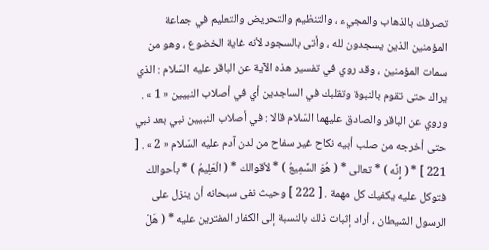تصرفك بالذهاب والمجيء ، والتنظيم والتحريض والتعليم في جماعة المؤمنين الذين يسجدون لله ، وأتى بالسجود لأنه غاية الخضوع ، وهو من سمات المؤمنين ، وقد روي في تفسير هذه الآية عن الباقر عليه السّلام : الذي يراك حتى تقوم بالنبوة وتقلبك في الساجدين أي في أصلاب النبيين « 1 » . وروي عن الباقر والصادق عليهما السّلام قالا : في أصلاب النبيين نبي بعد نبي حتى أخرجه من صلب أبيه نكاح غير سفاح من لدن آدم عليه السّلام « 2 » . [ 221 ] * ( إِنَّه ) * تعالى * ( هُوَ السَّمِيعُ ) * لأقوالك * ( الْعَلِيمُ ) * بأحوالك فتوكل عليه يكفيك كل مهمة . [ 222 ] وحيث نفى سبحانه أن ينزل على الرسول الشيطان ، أراد إثبات ذلك بالنسبة إلى الكفار المفترين عليه * ( هَلْ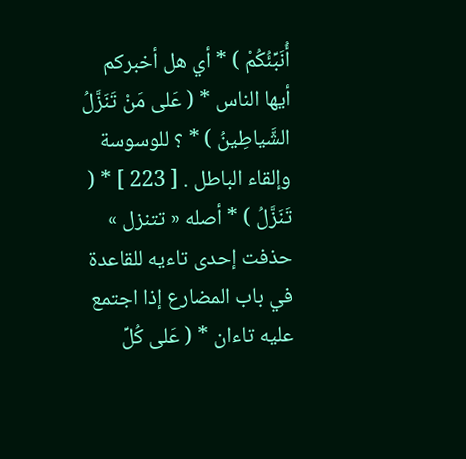أُنَبِّئُكُمْ ) * أي هل أخبركم أيها الناس * ( عَلى مَنْ تَنَزَّلُ الشَّياطِينُ ) * ؟ للوسوسة وإلقاء الباطل . [ 223 ] * ( تَنَزَّلُ ) * أصله « تتنزل » حذفت إحدى تاءيه للقاعدة في باب المضارع إذا اجتمع عليه تاءان * ( عَلى كُلِّ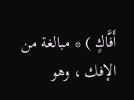أَفَّاكٍ ) * مبالغة من الإفك ، وهو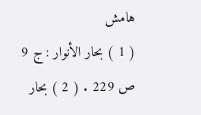هامش
( 1 ) بحار الأنوار : ج 9 ص 229 . ( 2 ) بحار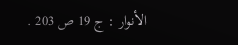الأنوار : ج 19 ص 203 .